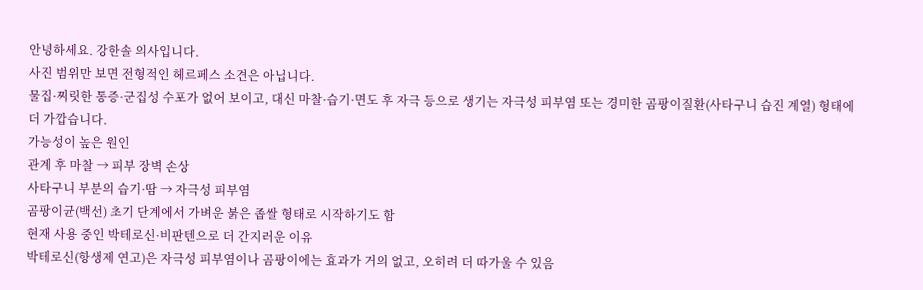안녕하세요. 강한솔 의사입니다.
사진 범위만 보면 전형적인 헤르페스 소견은 아닙니다.
물집·찌릿한 통증·군집성 수포가 없어 보이고, 대신 마찰·습기·면도 후 자극 등으로 생기는 자극성 피부염 또는 경미한 곰팡이질환(사타구니 습진 계열) 형태에 더 가깝습니다.
가능성이 높은 원인
관계 후 마찰 → 피부 장벽 손상
사타구니 부분의 습기·땀 → 자극성 피부염
곰팡이균(백선) 초기 단계에서 가벼운 붉은 좁쌀 형태로 시작하기도 함
현재 사용 중인 박테로신·비판텐으로 더 간지러운 이유
박테로신(항생제 연고)은 자극성 피부염이나 곰팡이에는 효과가 거의 없고, 오히려 더 따가울 수 있음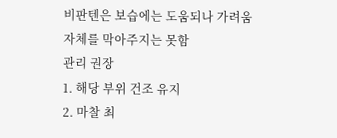비판텐은 보습에는 도움되나 가려움 자체를 막아주지는 못함
관리 권장
1. 해당 부위 건조 유지
2. 마찰 최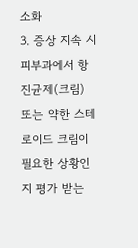소화
3. 증상 지속 시
피부과에서 항진균제(크림) 또는 약한 스테로이드 크림이 필요한 상황인지 평가 받는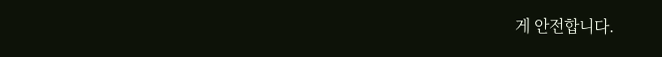게 안전합니다.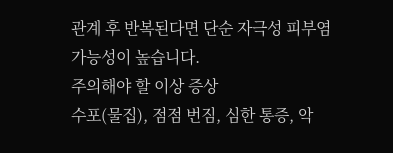관계 후 반복된다면 단순 자극성 피부염 가능성이 높습니다.
주의해야 할 이상 증상
수포(물집), 점점 번짐, 심한 통증, 악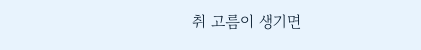취 고름이 생기면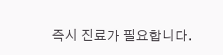즉시 진료가 필요합니다.